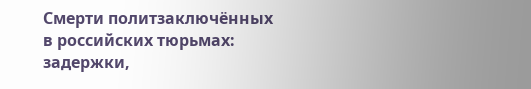Смерти политзаключённых в российских тюрьмах: задержки,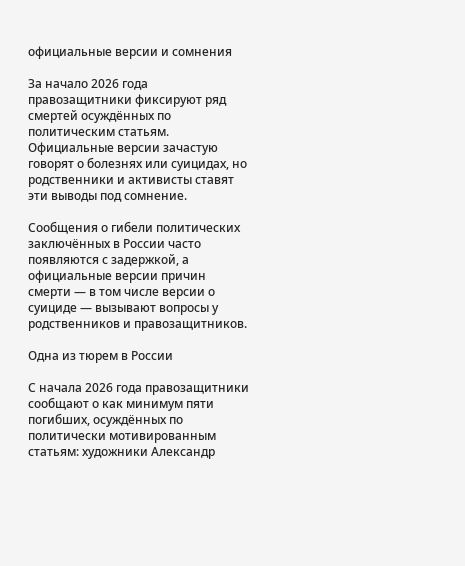официальные версии и сомнения

За начало 2026 года правозащитники фиксируют ряд смертей осуждённых по политическим статьям. Официальные версии зачастую говорят о болезнях или суицидах, но родственники и активисты ставят эти выводы под сомнение.

Сообщения о гибели политических заключённых в России часто появляются с задержкой, а официальные версии причин смерти — в том числе версии о суициде — вызывают вопросы у родственников и правозащитников.

Одна из тюрем в России

С начала 2026 года правозащитники сообщают о как минимум пяти погибших, осуждённых по политически мотивированным статьям: художники Александр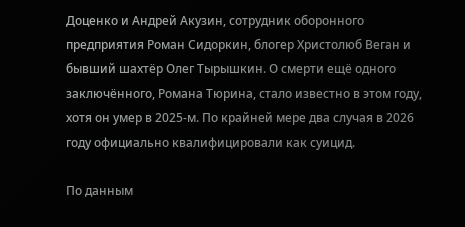Доценко и Андрей Акузин, сотрудник оборонного предприятия Роман Сидоркин, блогер Христолюб Веган и бывший шахтёр Олег Тырышкин. О смерти ещё одного заключённого, Романа Тюрина, стало известно в этом году, хотя он умер в 2025‑м. По крайней мере два случая в 2026 году официально квалифицировали как суицид.

По данным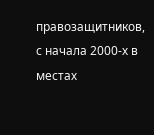правозащитников, с начала 2000‑х в местах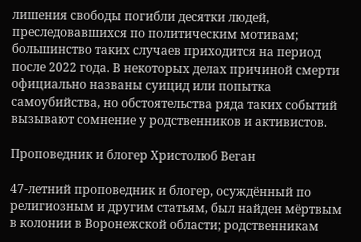лишения свободы погибли десятки людей, преследовавшихся по политическим мотивам; большинство таких случаев приходится на период после 2022 года. В некоторых делах причиной смерти официально названы суицид или попытка самоубийства, но обстоятельства ряда таких событий вызывают сомнение у родственников и активистов.

Проповедник и блогер Христолюб Веган

47‑летний проповедник и блогер, осуждённый по религиозным и другим статьям, был найден мёртвым в колонии в Воронежской области; родственникам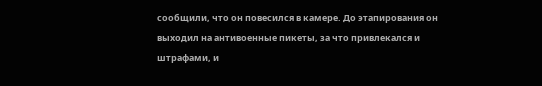сообщили, что он повесился в камере. До этапирования он выходил на антивоенные пикеты, за что привлекался и штрафами, и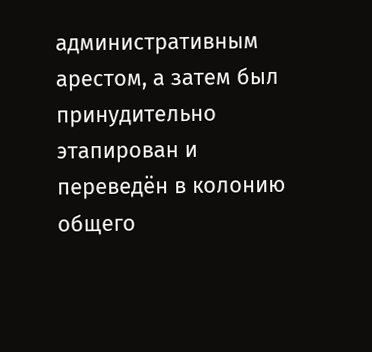административным арестом, а затем был принудительно этапирован и переведён в колонию общего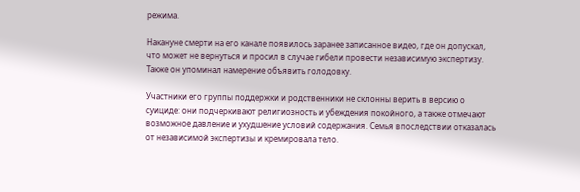режима.

Накануне смерти на его канале появилось заранее записанное видео, где он допускал, что может не вернуться и просил в случае гибели провести независимую экспертизу. Также он упоминал намерение объявить голодовку.

Участники его группы поддержки и родственники не склонны верить в версию о суициде: они подчеркивают религиозность и убеждения покойного, а также отмечают возможное давление и ухудшение условий содержания. Семья впоследствии отказалась от независимой экспертизы и кремировала тело.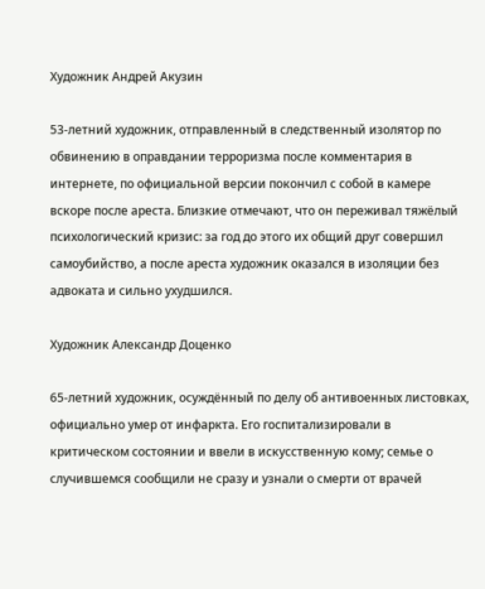Художник Андрей Акузин

53‑летний художник, отправленный в следственный изолятор по обвинению в оправдании терроризма после комментария в интернете, по официальной версии покончил с собой в камере вскоре после ареста. Близкие отмечают, что он переживал тяжёлый психологический кризис: за год до этого их общий друг совершил самоубийство, а после ареста художник оказался в изоляции без адвоката и сильно ухудшился.

Художник Александр Доценко

65‑летний художник, осуждённый по делу об антивоенных листовках, официально умер от инфаркта. Его госпитализировали в критическом состоянии и ввели в искусственную кому; семье о случившемся сообщили не сразу и узнали о смерти от врачей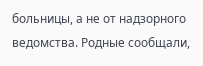больницы, а не от надзорного ведомства. Родные сообщали,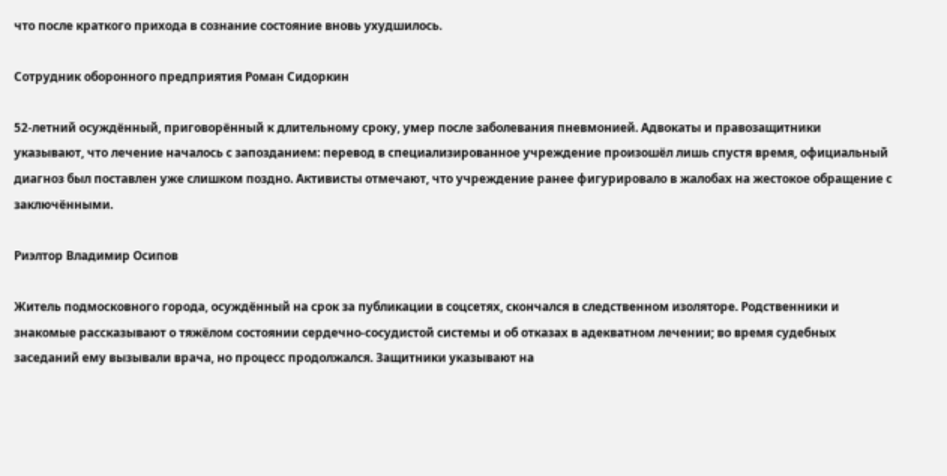что после краткого прихода в сознание состояние вновь ухудшилось.

Сотрудник оборонного предприятия Роман Сидоркин

52‑летний осуждённый, приговорённый к длительному сроку, умер после заболевания пневмонией. Адвокаты и правозащитники указывают, что лечение началось с запозданием: перевод в специализированное учреждение произошёл лишь спустя время, официальный диагноз был поставлен уже слишком поздно. Активисты отмечают, что учреждение ранее фигурировало в жалобах на жестокое обращение с заключёнными.

Риэлтор Владимир Осипов

Житель подмосковного города, осуждённый на срок за публикации в соцсетях, скончался в следственном изоляторе. Родственники и знакомые рассказывают о тяжёлом состоянии сердечно‑сосудистой системы и об отказах в адекватном лечении; во время судебных заседаний ему вызывали врача, но процесс продолжался. Защитники указывают на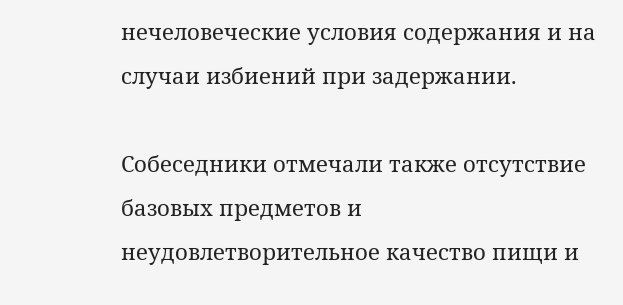нечеловеческие условия содержания и на случаи избиений при задержании.

Собеседники отмечали также отсутствие базовых предметов и неудовлетворительное качество пищи и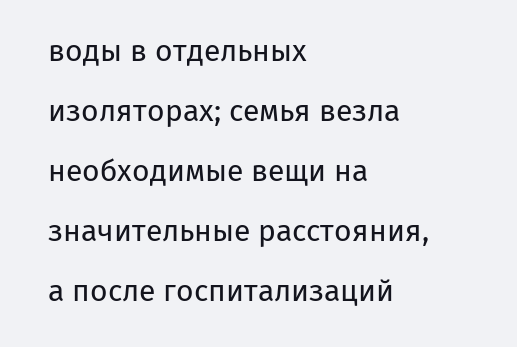воды в отдельных изоляторах; семья везла необходимые вещи на значительные расстояния, а после госпитализаций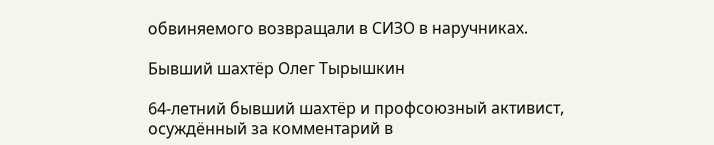обвиняемого возвращали в СИЗО в наручниках.

Бывший шахтёр Олег Тырышкин

64‑летний бывший шахтёр и профсоюзный активист, осуждённый за комментарий в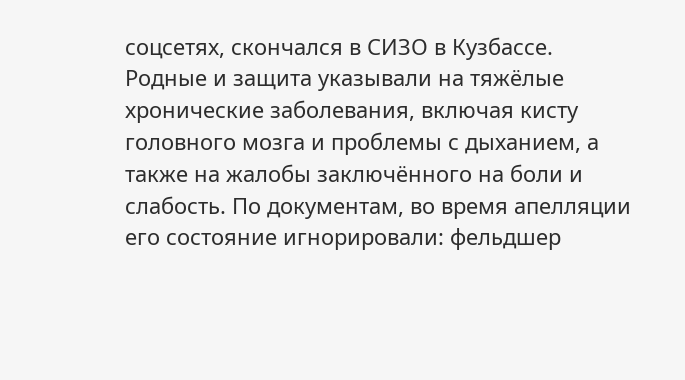соцсетях, скончался в СИЗО в Кузбассе. Родные и защита указывали на тяжёлые хронические заболевания, включая кисту головного мозга и проблемы с дыханием, а также на жалобы заключённого на боли и слабость. По документам, во время апелляции его состояние игнорировали: фельдшер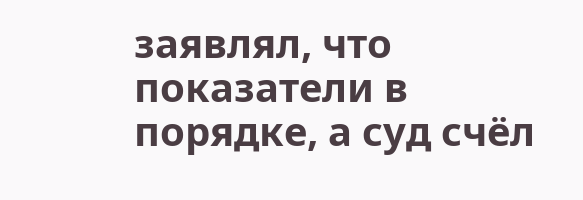заявлял, что показатели в порядке, а суд счёл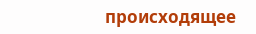происходящее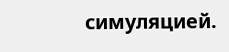симуляцией.